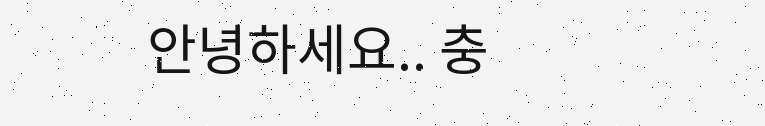안녕하세요.. 충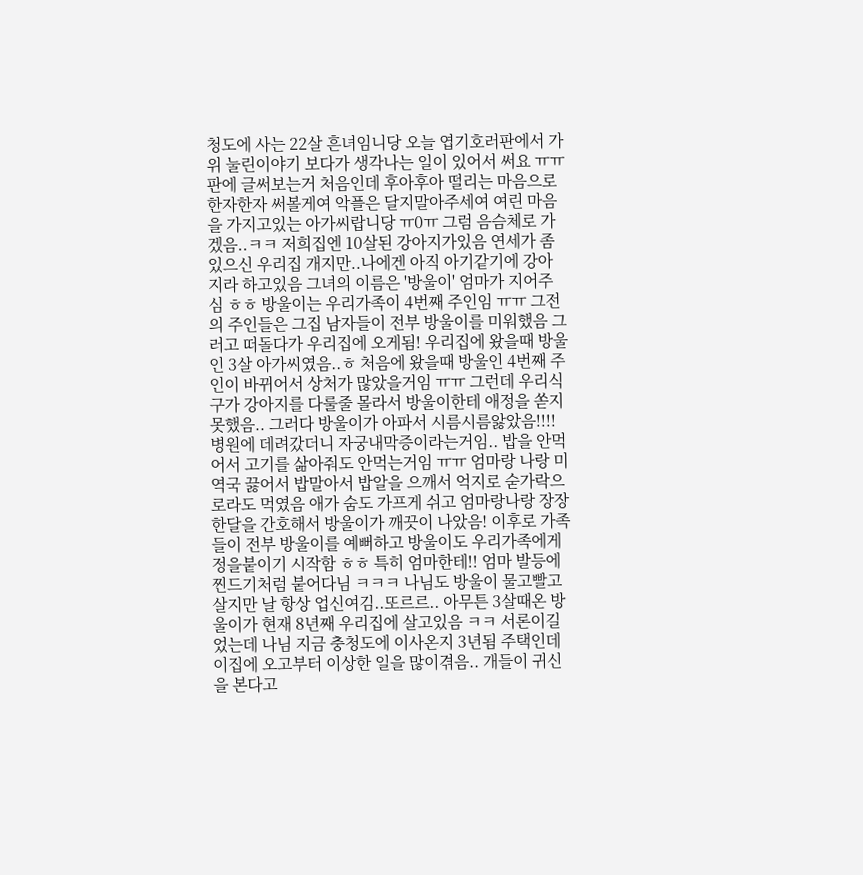청도에 사는 22살 흔녀임니당 오늘 엽기호러판에서 가위 눌린이야기 보다가 생각나는 일이 있어서 써요 ㅠㅠ 판에 글써보는거 처음인데 후아후아 떨리는 마음으로 한자한자 써볼게여 악플은 달지말아주세여 여린 마음을 가지고있는 아가씨랍니당 ㅠ0ㅠ 그럼 음슴체로 가겠음..ㅋㅋ 저희집엔 10살된 강아지가있음 연세가 좀 있으신 우리집 개지만..나에겐 아직 아기같기에 강아지라 하고있음 그녀의 이름은 '방울이' 엄마가 지어주심 ㅎㅎ 방울이는 우리가족이 4번째 주인임 ㅠㅠ 그전의 주인들은 그집 남자들이 전부 방울이를 미워했음 그러고 떠돌다가 우리집에 오게됨! 우리집에 왔을때 방울인 3살 아가씨였음..ㅎ 처음에 왔을때 방울인 4번째 주인이 바뀌어서 상처가 많았을거임 ㅠㅠ 그런데 우리식구가 강아지를 다룰줄 몰라서 방울이한테 애정을 쏟지못했음.. 그러다 방울이가 아파서 시름시름앓았음!!!! 병원에 데려갔더니 자궁내막증이라는거임.. 밥을 안먹어서 고기를 삶아줘도 안먹는거임 ㅠㅠ 엄마랑 나랑 미역국 끓어서 밥말아서 밥알을 으깨서 억지로 숟가락으로라도 먹였음 애가 숨도 가프게 쉬고 엄마랑나랑 장장 한달을 간호해서 방울이가 깨끗이 나았음! 이후로 가족들이 전부 방울이를 예뻐하고 방울이도 우리가족에게 정을붙이기 시작함 ㅎㅎ 특히 엄마한테!! 엄마 발등에 찐드기처럼 붙어다님 ㅋㅋㅋ 나님도 방울이 물고빨고살지만 날 항상 업신여김..또르르.. 아무튼 3살때온 방울이가 현재 8년째 우리집에 살고있음 ㅋㅋ 서론이길었는데 나님 지금 충청도에 이사온지 3년됨 주택인데 이집에 오고부터 이상한 일을 많이겪음.. 개들이 귀신을 본다고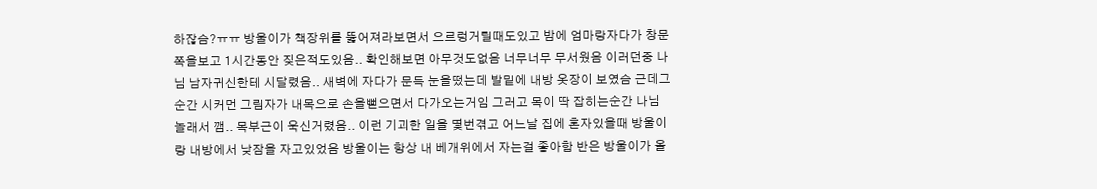하잖슴?ㅠㅠ 방울이가 책장위를 뚫어져라보면서 으르렁거릴때도있고 밤에 엄마랑자다가 창문쪽을보고 1시간동안 짖은적도있음.. 확인해보면 아무것도없음 너무너무 무서웠음 이러던중 나님 남자귀신한테 시달렸음.. 새벽에 자다가 문득 눈을떴는데 발밑에 내방 옷장이 보였슴 근데그순간 시커먼 그림자가 내목으로 손을뻗으면서 다가오는거임 그러고 목이 딱 잡히는순간 나님 놀래서 깸.. 목부근이 욱신거렸음.. 이런 기괴한 일을 몇번겪고 어느날 집에 혼자있을때 방울이랑 내방에서 낮잠을 자고있었음 방울이는 항상 내 베개위에서 자는걸 좋아함 반은 방울이가 올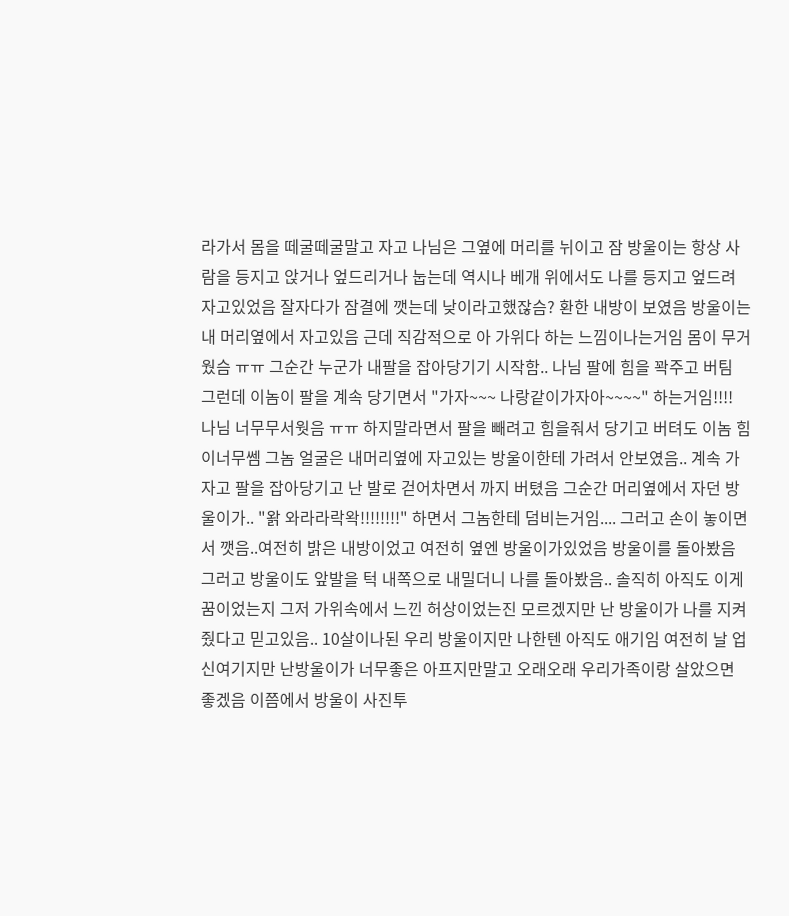라가서 몸을 떼굴떼굴말고 자고 나님은 그옆에 머리를 뉘이고 잠 방울이는 항상 사람을 등지고 앉거나 엎드리거나 눕는데 역시나 베개 위에서도 나를 등지고 엎드려 자고있었음 잘자다가 잠결에 깻는데 낮이라고했잖슴? 환한 내방이 보였음 방울이는 내 머리옆에서 자고있음 근데 직감적으로 아 가위다 하는 느낌이나는거임 몸이 무거웠슴 ㅠㅠ 그순간 누군가 내팔을 잡아당기기 시작함.. 나님 팔에 힘을 꽉주고 버팀 그런데 이놈이 팔을 계속 당기면서 "가자~~~ 나랑같이가자아~~~~" 하는거임!!!! 나님 너무무서웟음 ㅠㅠ 하지말라면서 팔을 빼려고 힘을줘서 당기고 버텨도 이놈 힘이너무쎔 그놈 얼굴은 내머리옆에 자고있는 방울이한테 가려서 안보였음.. 계속 가자고 팔을 잡아당기고 난 발로 걷어차면서 까지 버텼음 그순간 머리옆에서 자던 방울이가.. "왉 와라라락왁!!!!!!!!" 하면서 그놈한테 덤비는거임.... 그러고 손이 놓이면서 깻음..여전히 밝은 내방이었고 여전히 옆엔 방울이가있었음 방울이를 돌아봤음 그러고 방울이도 앞발을 턱 내쪽으로 내밀더니 나를 돌아봤음.. 솔직히 아직도 이게 꿈이었는지 그저 가위속에서 느낀 허상이었는진 모르겠지만 난 방울이가 나를 지켜줬다고 믿고있음.. 10살이나된 우리 방울이지만 나한텐 아직도 애기임 여전히 날 업신여기지만 난방울이가 너무좋은 아프지만말고 오래오래 우리가족이랑 살았으면 좋겠음 이쯤에서 방울이 사진투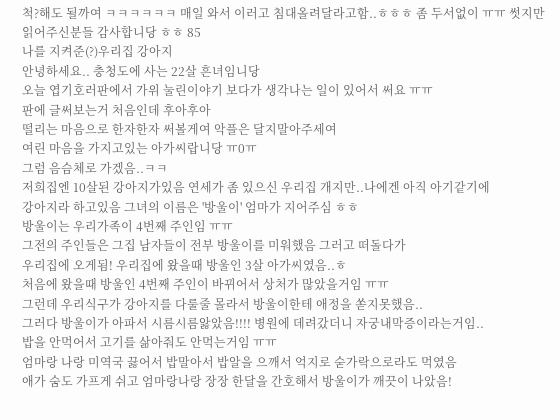척?해도 될까여 ㅋㅋㅋㅋㅋㅋ 매일 와서 이러고 침대올려달라고함..ㅎㅎㅎ 좀 두서없이 ㅠㅠ 썻지만 읽어주신분들 감사합니당 ㅎㅎ 85
나를 지켜준(?)우리집 강아지
안녕하세요.. 충청도에 사는 22살 흔녀임니당
오늘 엽기호러판에서 가위 눌린이야기 보다가 생각나는 일이 있어서 써요 ㅠㅠ
판에 글써보는거 처음인데 후아후아
떨리는 마음으로 한자한자 써볼게여 악플은 달지말아주세여
여린 마음을 가지고있는 아가씨랍니당 ㅠ0ㅠ
그럼 음슴체로 가겠음..ㅋㅋ
저희집엔 10살된 강아지가있음 연세가 좀 있으신 우리집 개지만..나에겐 아직 아기같기에
강아지라 하고있음 그녀의 이름은 '방울이' 엄마가 지어주심 ㅎㅎ
방울이는 우리가족이 4번째 주인임 ㅠㅠ
그전의 주인들은 그집 남자들이 전부 방울이를 미워했음 그러고 떠돌다가
우리집에 오게됨! 우리집에 왔을때 방울인 3살 아가씨였음..ㅎ
처음에 왔을때 방울인 4번째 주인이 바뀌어서 상처가 많았을거임 ㅠㅠ
그런데 우리식구가 강아지를 다룰줄 몰라서 방울이한테 애정을 쏟지못했음..
그러다 방울이가 아파서 시름시름앓았음!!!! 병원에 데려갔더니 자궁내막증이라는거임..
밥을 안먹어서 고기를 삶아줘도 안먹는거임 ㅠㅠ
엄마랑 나랑 미역국 끓어서 밥말아서 밥알을 으깨서 억지로 숟가락으로라도 먹였음
애가 숨도 가프게 쉬고 엄마랑나랑 장장 한달을 간호해서 방울이가 깨끗이 나았음!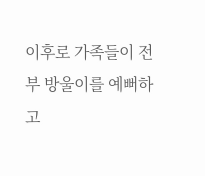이후로 가족들이 전부 방울이를 예뻐하고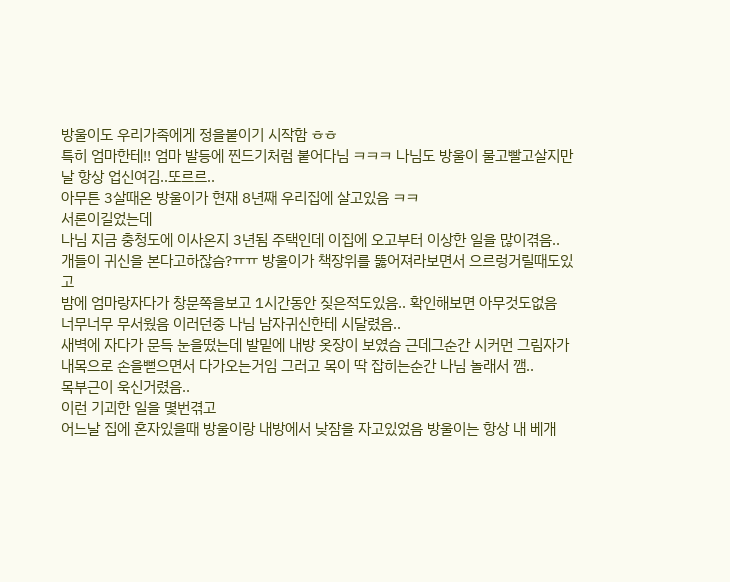방울이도 우리가족에게 정을붙이기 시작함 ㅎㅎ
특히 엄마한테!! 엄마 발등에 찐드기처럼 붙어다님 ㅋㅋㅋ 나님도 방울이 물고빨고살지만
날 항상 업신여김..또르르..
아무튼 3살때온 방울이가 현재 8년째 우리집에 살고있음 ㅋㅋ
서론이길었는데
나님 지금 충청도에 이사온지 3년됨 주택인데 이집에 오고부터 이상한 일을 많이겪음..
개들이 귀신을 본다고하잖슴?ㅠㅠ 방울이가 책장위를 뚫어져라보면서 으르렁거릴때도있고
밤에 엄마랑자다가 창문쪽을보고 1시간동안 짖은적도있음.. 확인해보면 아무것도없음
너무너무 무서웠음 이러던중 나님 남자귀신한테 시달렸음..
새벽에 자다가 문득 눈을떴는데 발밑에 내방 옷장이 보였슴 근데그순간 시커먼 그림자가
내목으로 손을뻗으면서 다가오는거임 그러고 목이 딱 잡히는순간 나님 놀래서 깸..
목부근이 욱신거렸음..
이런 기괴한 일을 몇번겪고
어느날 집에 혼자있을때 방울이랑 내방에서 낮잠을 자고있었음 방울이는 항상 내 베개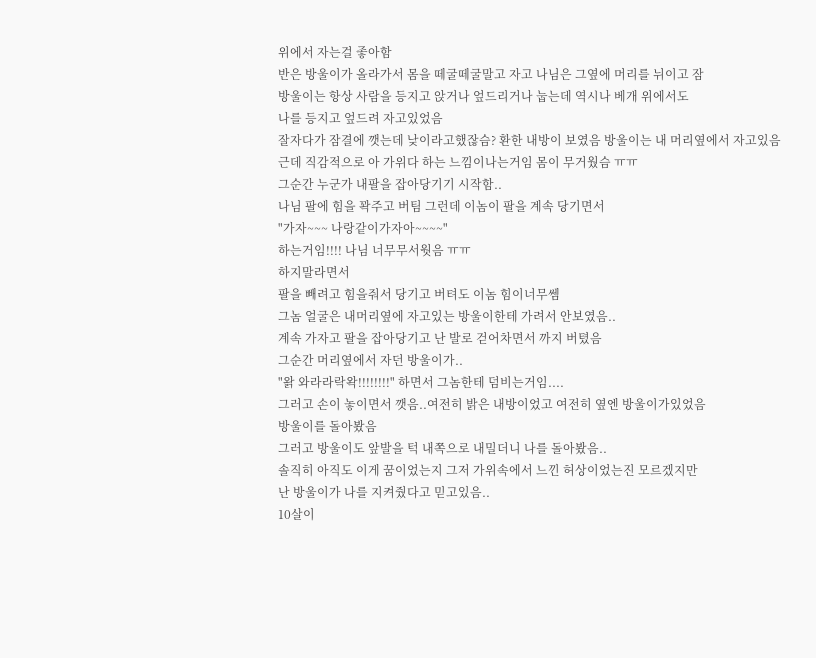위에서 자는걸 좋아함
반은 방울이가 올라가서 몸을 떼굴떼굴말고 자고 나님은 그옆에 머리를 뉘이고 잠
방울이는 항상 사람을 등지고 앉거나 엎드리거나 눕는데 역시나 베개 위에서도
나를 등지고 엎드려 자고있었음
잘자다가 잠결에 깻는데 낮이라고했잖슴? 환한 내방이 보였음 방울이는 내 머리옆에서 자고있음
근데 직감적으로 아 가위다 하는 느낌이나는거임 몸이 무거웠슴 ㅠㅠ
그순간 누군가 내팔을 잡아당기기 시작함..
나님 팔에 힘을 꽉주고 버팀 그런데 이놈이 팔을 계속 당기면서
"가자~~~ 나랑같이가자아~~~~"
하는거임!!!! 나님 너무무서웟음 ㅠㅠ
하지말라면서
팔을 빼려고 힘을줘서 당기고 버텨도 이놈 힘이너무쎔
그놈 얼굴은 내머리옆에 자고있는 방울이한테 가려서 안보였음..
계속 가자고 팔을 잡아당기고 난 발로 걷어차면서 까지 버텼음
그순간 머리옆에서 자던 방울이가..
"왉 와라라락왁!!!!!!!!" 하면서 그놈한테 덤비는거임....
그러고 손이 놓이면서 깻음..여전히 밝은 내방이었고 여전히 옆엔 방울이가있었음
방울이를 돌아봤음
그러고 방울이도 앞발을 턱 내쪽으로 내밀더니 나를 돌아봤음..
솔직히 아직도 이게 꿈이었는지 그저 가위속에서 느낀 허상이었는진 모르겠지만
난 방울이가 나를 지켜줬다고 믿고있음..
10살이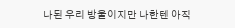나된 우리 방울이지만 나한텐 아직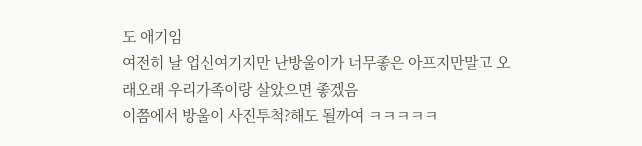도 애기임
여전히 날 업신여기지만 난방울이가 너무좋은 아프지만말고 오래오래 우리가족이랑 살았으면 좋겠음
이쯤에서 방울이 사진투척?해도 될까여 ㅋㅋㅋㅋㅋ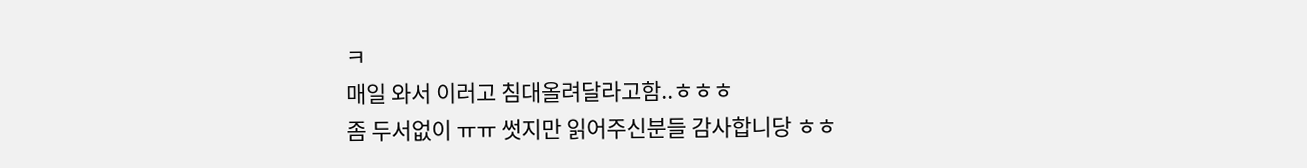ㅋ
매일 와서 이러고 침대올려달라고함..ㅎㅎㅎ
좀 두서없이 ㅠㅠ 썻지만 읽어주신분들 감사합니당 ㅎㅎ